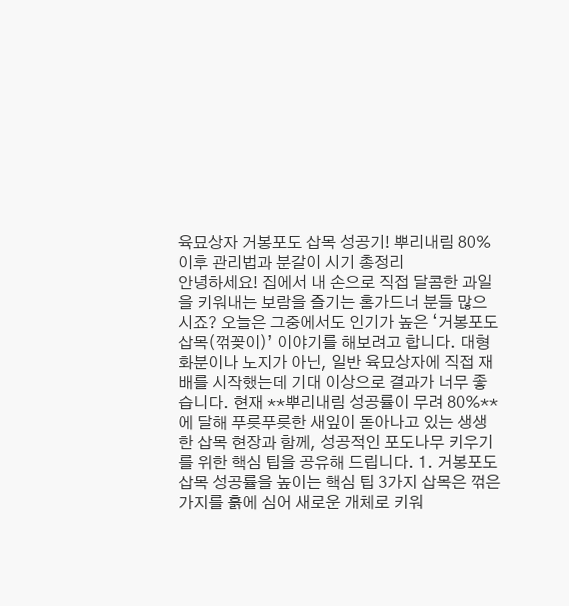육묘상자 거봉포도 삽목 성공기! 뿌리내림 80% 이후 관리법과 분갈이 시기 총정리
안녕하세요! 집에서 내 손으로 직접 달콤한 과일을 키워내는 보람을 즐기는 홈가드너 분들 많으시죠? 오늘은 그중에서도 인기가 높은 ‘거봉포도 삽목(꺾꽂이)’ 이야기를 해보려고 합니다. 대형 화분이나 노지가 아닌, 일반 육묘상자에 직접 재배를 시작했는데 기대 이상으로 결과가 너무 좋습니다. 현재 **뿌리내림 성공률이 무려 80%**에 달해 푸릇푸릇한 새잎이 돋아나고 있는 생생한 삽목 현장과 함께, 성공적인 포도나무 키우기를 위한 핵심 팁을 공유해 드립니다. 1. 거봉포도 삽목 성공률을 높이는 핵심 팁 3가지 삽목은 꺾은 가지를 흙에 심어 새로운 개체로 키워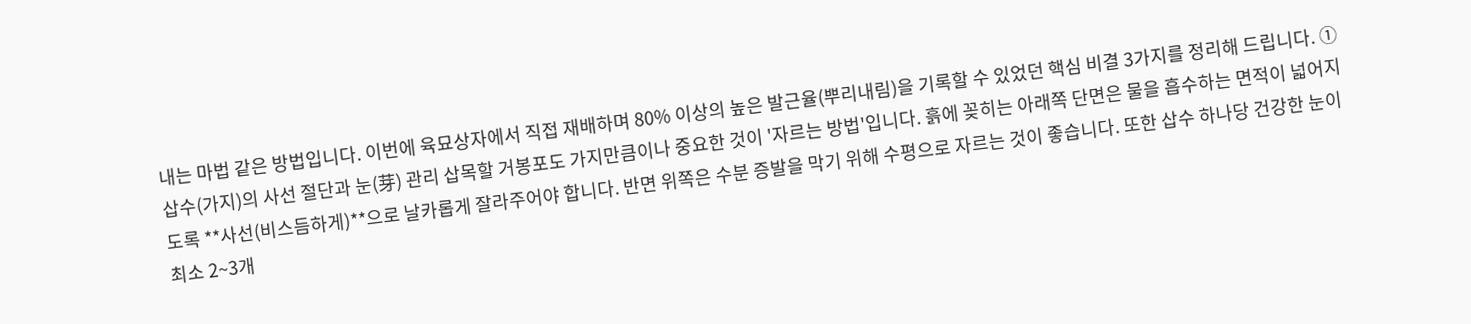내는 마법 같은 방법입니다. 이번에 육묘상자에서 직접 재배하며 80% 이상의 높은 발근율(뿌리내림)을 기록할 수 있었던 핵심 비결 3가지를 정리해 드립니다. ① 삽수(가지)의 사선 절단과 눈(芽) 관리 삽목할 거봉포도 가지만큼이나 중요한 것이 '자르는 방법'입니다. 흙에 꽂히는 아래쪽 단면은 물을 흡수하는 면적이 넓어지도록 **사선(비스듬하게)**으로 날카롭게 잘라주어야 합니다. 반면 위쪽은 수분 증발을 막기 위해 수평으로 자르는 것이 좋습니다. 또한 삽수 하나당 건강한 눈이 최소 2~3개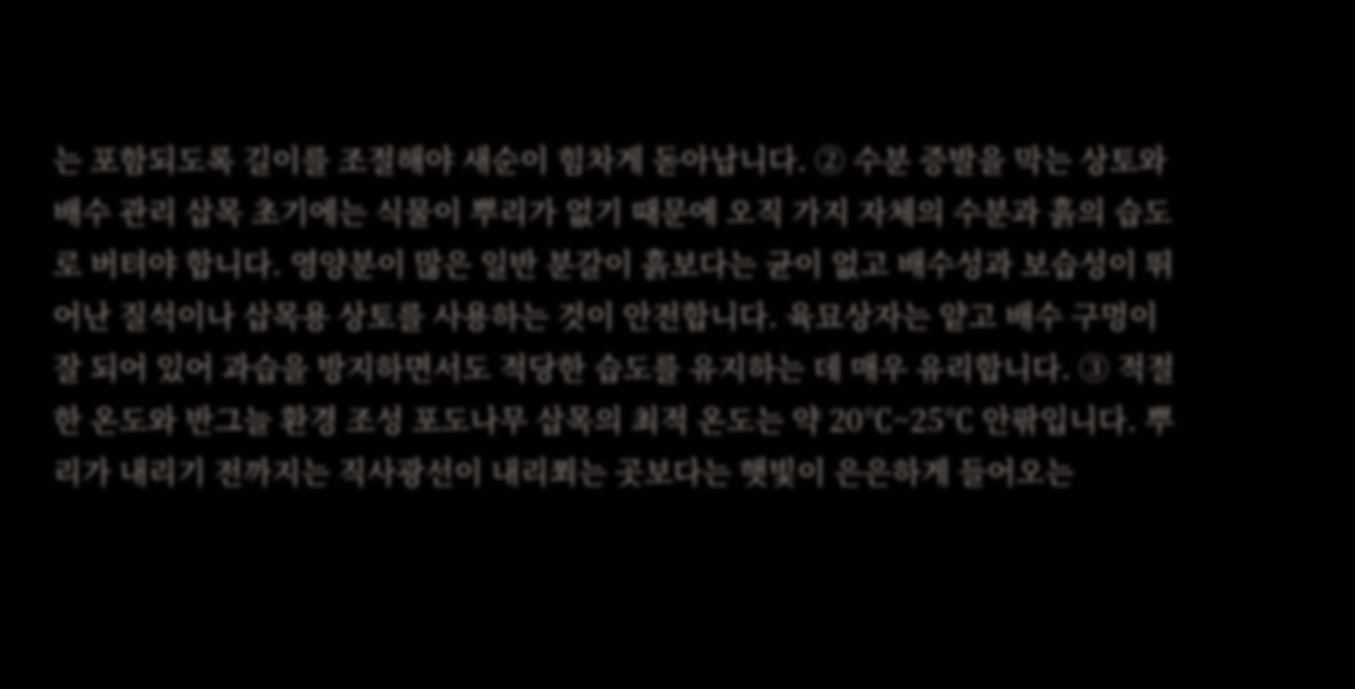는 포함되도록 길이를 조절해야 새순이 힘차게 돋아납니다. ② 수분 증발을 막는 상토와 배수 관리 삽목 초기에는 식물이 뿌리가 없기 때문에 오직 가지 자체의 수분과 흙의 습도로 버텨야 합니다. 영양분이 많은 일반 분갈이 흙보다는 균이 없고 배수성과 보습성이 뛰어난 질석이나 삽목용 상토를 사용하는 것이 안전합니다. 육묘상자는 얕고 배수 구멍이 잘 되어 있어 과습을 방지하면서도 적당한 습도를 유지하는 데 매우 유리합니다. ③ 적절한 온도와 반그늘 환경 조성 포도나무 삽목의 최적 온도는 약 20℃~25℃ 안팎입니다. 뿌리가 내리기 전까지는 직사광선이 내리쬐는 곳보다는 햇빛이 은은하게 들어오는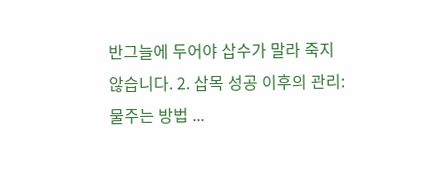반그늘에 두어야 삽수가 말라 죽지 않습니다. 2. 삽목 성공 이후의 관리: 물주는 방법 ...